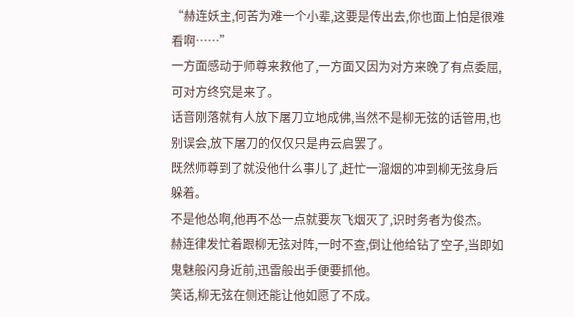“赫连妖主,何苦为难一个小辈,这要是传出去,你也面上怕是很难看啊……”
一方面感动于师尊来救他了,一方面又因为对方来晚了有点委屈,可对方终究是来了。
话音刚落就有人放下屠刀立地成佛,当然不是柳无弦的话管用,也别误会,放下屠刀的仅仅只是冉云启罢了。
既然师尊到了就没他什么事儿了,赶忙一溜烟的冲到柳无弦身后躲着。
不是他怂啊,他再不怂一点就要灰飞烟灭了,识时务者为俊杰。
赫连律发忙着跟柳无弦对阵,一时不查,倒让他给钻了空子,当即如鬼魅般闪身近前,迅雷般出手便要抓他。
笑话,柳无弦在侧还能让他如愿了不成。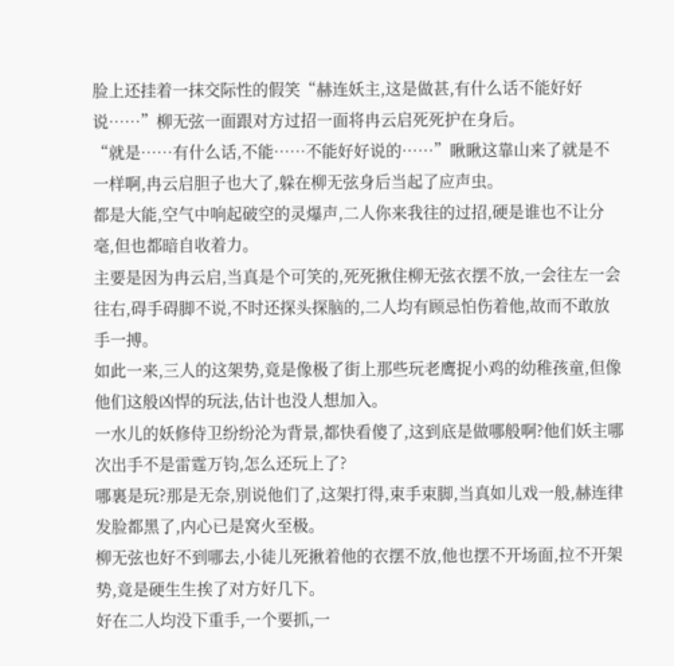脸上还挂着一抹交际性的假笑“赫连妖主,这是做甚,有什么话不能好好说……”柳无弦一面跟对方过招一面将冉云启死死护在身后。
“就是……有什么话,不能……不能好好说的……”瞅瞅这靠山来了就是不一样啊,冉云启胆子也大了,躲在柳无弦身后当起了应声虫。
都是大能,空气中响起破空的灵爆声,二人你来我往的过招,硬是谁也不让分毫,但也都暗自收着力。
主要是因为冉云启,当真是个可笑的,死死揪住柳无弦衣摆不放,一会往左一会往右,碍手碍脚不说,不时还探头探脑的,二人均有顾忌怕伤着他,故而不敢放手一搏。
如此一来,三人的这架势,竟是像极了街上那些玩老鹰捉小鸡的幼稚孩童,但像他们这般凶悍的玩法,估计也没人想加入。
一水儿的妖修侍卫纷纷沦为背景,都快看傻了,这到底是做哪般啊?他们妖主哪次出手不是雷霆万钧,怎么还玩上了?
哪裏是玩?那是无奈,别说他们了,这架打得,束手束脚,当真如儿戏一般,赫连律发脸都黑了,内心已是窝火至极。
柳无弦也好不到哪去,小徒儿死揪着他的衣摆不放,他也摆不开场面,拉不开架势,竟是硬生生挨了对方好几下。
好在二人均没下重手,一个要抓,一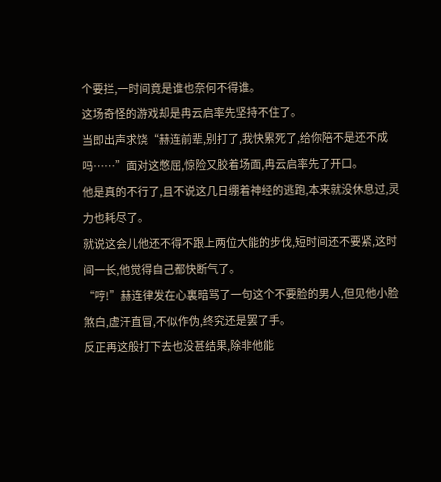个要拦,一时间竟是谁也奈何不得谁。
这场奇怪的游戏却是冉云启率先坚持不住了。
当即出声求饶“赫连前辈,别打了,我快累死了,给你陪不是还不成吗……”面对这憋屈,惊险又胶着场面,冉云启率先了开口。
他是真的不行了,且不说这几日绷着神经的逃跑,本来就没休息过,灵力也耗尽了。
就说这会儿他还不得不跟上两位大能的步伐,短时间还不要紧,这时间一长,他觉得自己都快断气了。
“哼!”赫连律发在心裏暗骂了一句这个不要脸的男人,但见他小脸煞白,虚汗直冒,不似作伪,终究还是罢了手。
反正再这般打下去也没甚结果,除非他能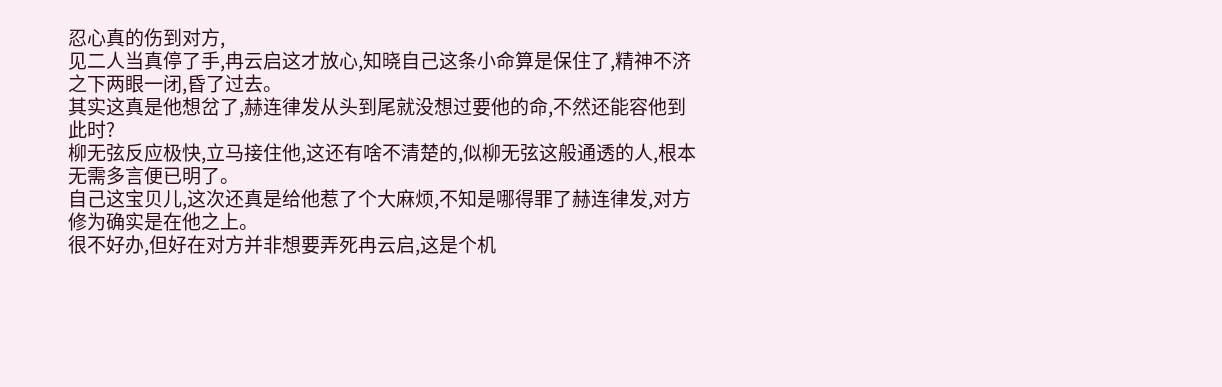忍心真的伤到对方,
见二人当真停了手,冉云启这才放心,知晓自己这条小命算是保住了,精神不济之下两眼一闭,昏了过去。
其实这真是他想岔了,赫连律发从头到尾就没想过要他的命,不然还能容他到此时?
柳无弦反应极快,立马接住他,这还有啥不清楚的,似柳无弦这般通透的人,根本无需多言便已明了。
自己这宝贝儿,这次还真是给他惹了个大麻烦,不知是哪得罪了赫连律发,对方修为确实是在他之上。
很不好办,但好在对方并非想要弄死冉云启,这是个机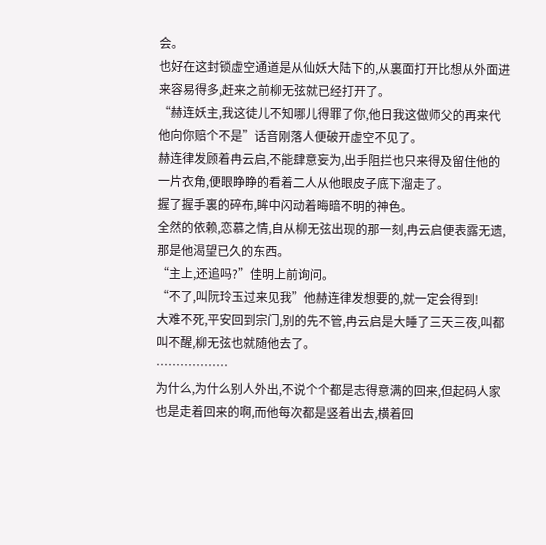会。
也好在这封锁虚空通道是从仙妖大陆下的,从裏面打开比想从外面进来容易得多,赶来之前柳无弦就已经打开了。
“赫连妖主,我这徒儿不知哪儿得罪了你,他日我这做师父的再来代他向你赔个不是”话音刚落人便破开虚空不见了。
赫连律发顾着冉云启,不能肆意妄为,出手阻拦也只来得及留住他的一片衣角,便眼睁睁的看着二人从他眼皮子底下溜走了。
握了握手裏的碎布,眸中闪动着晦暗不明的神色。
全然的依赖,恋慕之情,自从柳无弦出现的那一刻,冉云启便表露无遗,那是他渴望已久的东西。
“主上,还追吗?”佳明上前询问。
“不了,叫阮玲玉过来见我”他赫连律发想要的,就一定会得到!
大难不死,平安回到宗门,别的先不管,冉云启是大睡了三天三夜,叫都叫不醒,柳无弦也就随他去了。
………………
为什么,为什么别人外出,不说个个都是志得意满的回来,但起码人家也是走着回来的啊,而他每次都是竖着出去,横着回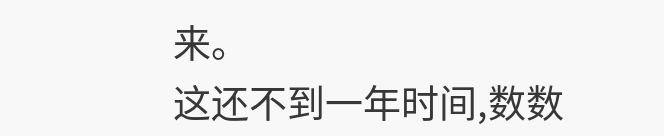来。
这还不到一年时间,数数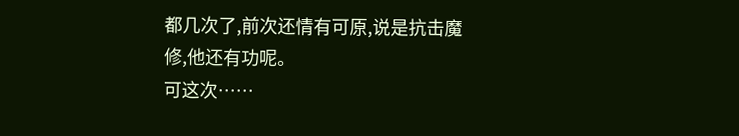都几次了,前次还情有可原,说是抗击魔修,他还有功呢。
可这次……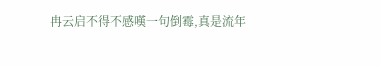冉云启不得不感嘆一句倒霉,真是流年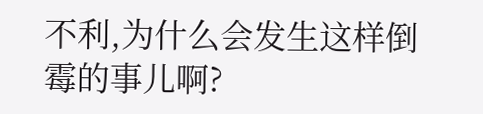不利,为什么会发生这样倒霉的事儿啊?